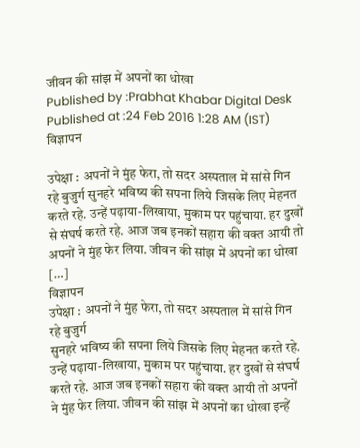जीवन की सांझ में अपनों का धोखा
Published by :Prabhat Khabar Digital Desk
Published at :24 Feb 2016 1:28 AM (IST)
विज्ञापन

उपेक्षा : अपनों ने मुंह फेरा, तो सदर अस्पताल में सांसे गिन रहे बुजुर्ग सुनहरे भविष्य की सपना लिये जिसके लिए मेहनत करते रहे. उन्हें पढ़ाया-लिखाया, मुकाम पर पहुंचाया. हर दुखों से संघर्ष करते रहे. आज जब इनकों सहारा की वक्त आयी तो अपनों ने मुंह फेर लिया. जीवन की सांझ में अपनों का धोखा […]
विज्ञापन
उपेक्षा : अपनों ने मुंह फेरा, तो सदर अस्पताल में सांसे गिन रहे बुजुर्ग
सुनहरे भविष्य की सपना लिये जिसके लिए मेहनत करते रहे. उन्हें पढ़ाया-लिखाया, मुकाम पर पहुंचाया. हर दुखों से संघर्ष करते रहे. आज जब इनकों सहारा की वक्त आयी तो अपनों ने मुंह फेर लिया. जीवन की सांझ में अपनों का धोखा इन्हें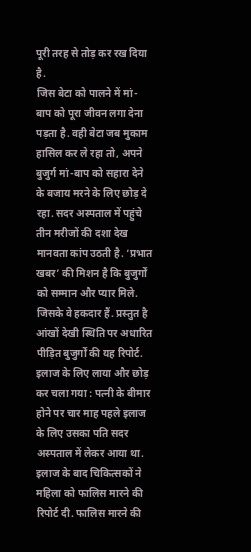पूरी तरह से तोड़ कर रख दिया है.
जिस बेटा को पालने में मां-बाप को पूरा जीवन लगा देना पड़ता है. वही बेटा जब मुकाम हासिल कर ले रहा तो, अपने बुजुर्ग मां-बाप को सहारा देने के बजाय मरने के लिए छोड़ दे रहा. सदर अस्पताल में पहुंचे तीन मरीजों की दशा देख मानवता कांप उठती है. ‘प्रभात खबर’ की मिशन है कि बुजुर्गों को सम्मान और प्यार मिले. जिसके वे हकदार हैं. प्रस्तुत है आंखों देखी स्थिति पर अधारित पीड़ित बुजुर्गों की यह रिपोर्ट.
इलाज के लिए लाया और छोड़ कर चला गया : पत्नी के बीमार होने पर चार माह पहले इलाज के लिए उसका पति सदर अस्पताल में लेकर आया था. इलाज के बाद चिकित्सकों ने महिला को फालिस मारने की रिपोर्ट दी. फालिस मारने की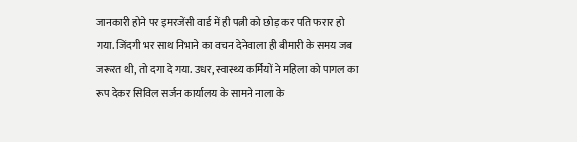जानकारी होने पर इमरजेंसी वार्ड में ही पत्नी को छोड़ कर पति फरार हो गया. जिंदगी भर साथ निभाने का वचन देनेवाला ही बीमारी के समय जब जरूरत थी, तो दगा दे गया. उधर, स्वास्थ्य कर्मियों ने महिला को पागल का रूप देकर सिविल सर्जन कार्यालय के सामने नाला के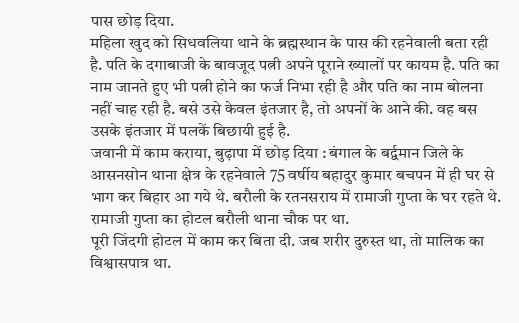पास छोड़ दिया.
महिला खुद को सिधवलिया थाने के ब्रह्मस्थान के पास की रहनेवाली बता रही है. पति के दगाबाजी के बावजूद पत्नी अपने पूराने ख्यालों पर कायम है. पति का नाम जानते हुए भी पत्नी होने का फर्ज निभा रही है और पति का नाम बोलना नहीं चाह रही है. बसे उसे केवल इंतजार है, तो अपनों के आने की. वह बस उसके इंतजार में पलकें बिछायी हुई है.
जवानी में काम कराया, बुढ़ापा में छोड़ दिया : बंगाल के बर्द्वमान जिले के आसनसोन थाना क्षेत्र के रहनेवाले 75 वर्षीय बहादुर कुमार बचपन में ही घर से भाग कर बिहार आ गये थे. बरौली के रतनसराय में रामाजी गुप्ता के घर रहते थे. रामाजी गुप्ता का होटल बरौली थाना चौक पर था.
पूरी जिंदगी होटल में काम कर बिता दी. जब शरीर दुरुस्त था, तो मालिक का विश्वासपात्र था.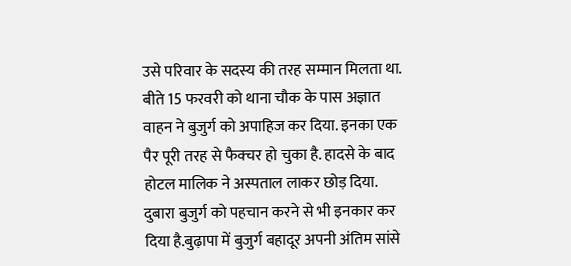उसे परिवार के सदस्य की तरह सम्मान मिलता था. बीते 15 फरवरी को थाना चौक के पास अज्ञात वाहन ने बुजुर्ग को अपाहिज कर दिया. इनका एक पैर पूरी तरह से फैक्चर हो चुका है. हादसे के बाद होटल मालिक ने अस्पताल लाकर छोड़ दिया. दुबारा बुजुर्ग को पहचान करने से भी इनकार कर दिया है.बुढ़ापा में बुजुर्ग बहादूर अपनी अंतिम सांसे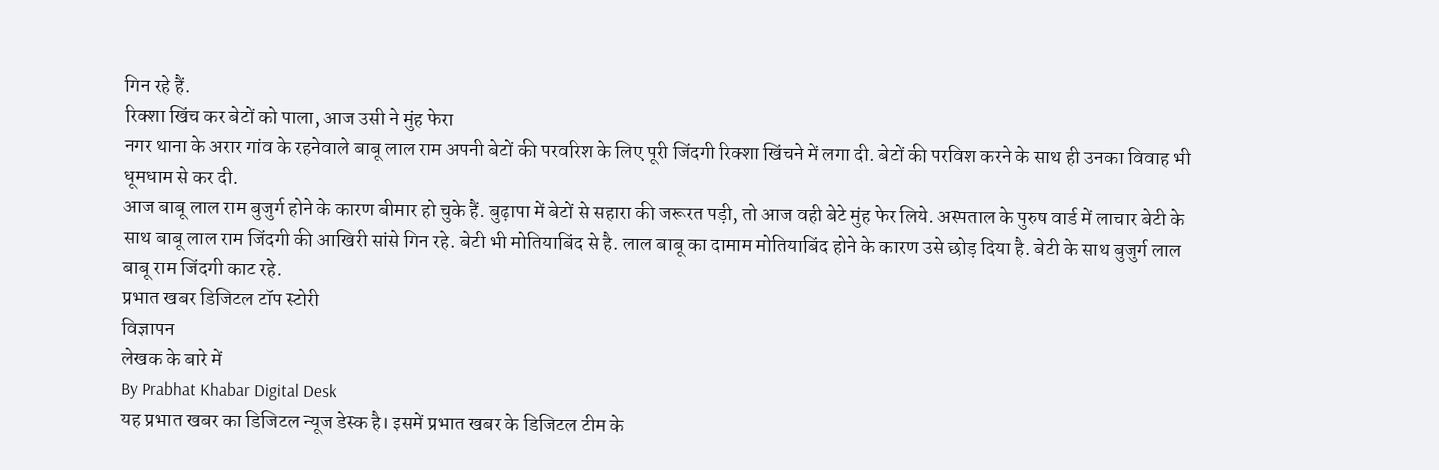गिन रहे हैं.
रिक्शा खिंच कर बेटों को पाला, आज उसी ने मुंह फेरा
नगर थाना के अरार गांव के रहनेवाले बाबू लाल राम अपनी बेटों की परवरिश के लिए पूरी जिंदगी रिक्शा खिंचने में लगा दी. बेटों की परविश करने के साथ ही उनका विवाह भी धूमधाम से कर दी.
आज बाबू लाल राम बुजुर्ग होने के कारण बीमार हो चुके हैं. बुढ़ापा में बेटों से सहारा की जरूरत पड़ी, तो आज वही बेटे मुंह फेर लिये. अस्पताल के पुरुष वार्ड में लाचार बेटी के साथ बाबू लाल राम जिंदगी की आखिरी सांसे गिन रहे. बेटी भी मोतियाबिंद से है. लाल बाबू का दामाम मोतियाबिंद होने के कारण उसे छोड़ दिया है. बेटी के साथ बुजुर्ग लाल बाबू राम जिंदगी काट रहे.
प्रभात खबर डिजिटल टॉप स्टोरी
विज्ञापन
लेखक के बारे में
By Prabhat Khabar Digital Desk
यह प्रभात खबर का डिजिटल न्यूज डेस्क है। इसमें प्रभात खबर के डिजिटल टीम के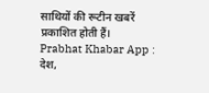साथियों की रूटीन खबरें प्रकाशित होती हैं।
Prabhat Khabar App :
देश,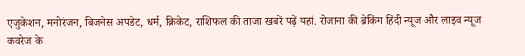एजुकेशन, मनोरंजन, बिजनेस अपडेट, धर्म, क्रिकेट, राशिफल की ताजा खबरें पढ़ें यहां. रोजाना की ब्रेकिंग हिंदी न्यूज और लाइव न्यूज कवरेज के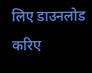लिए डाउनलोड करिए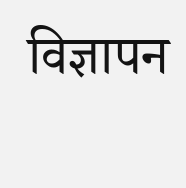विज्ञापन